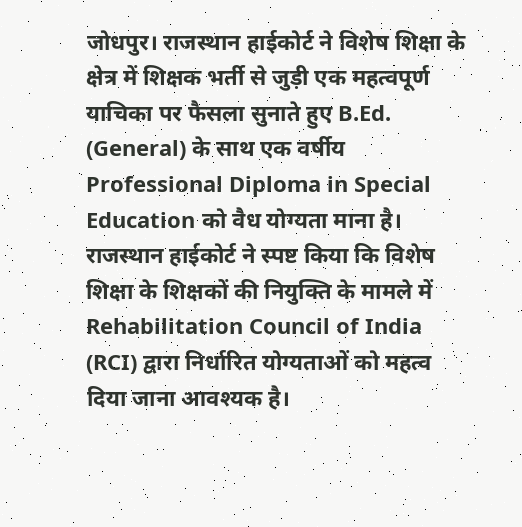जोधपुर। राजस्थान हाईकोर्ट ने विशेष शिक्षा के क्षेत्र में शिक्षक भर्ती से जुड़ी एक महत्वपूर्ण याचिका पर फैसला सुनाते हुए B.Ed. (General) के साथ एक वर्षीय Professional Diploma in Special Education को वैध योग्यता माना है।
राजस्थान हाईकोर्ट ने स्पष्ट किया कि विशेष शिक्षा के शिक्षकों की नियुक्ति के मामले में Rehabilitation Council of India (RCI) द्वारा निर्धारित योग्यताओं को महत्व दिया जाना आवश्यक है।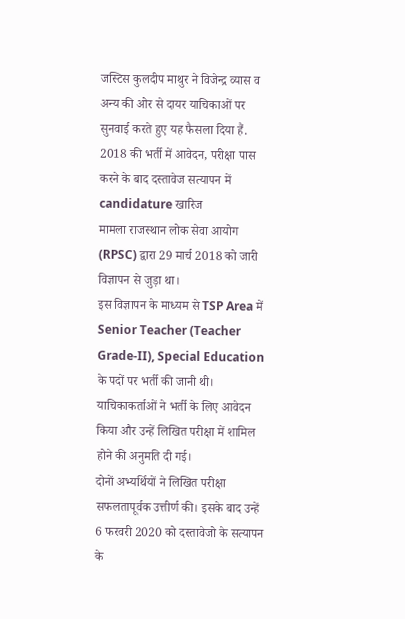जस्टिस कुलदीप माथुर ने विजेन्द्र व्यास व अन्य की ओर से दायर याचिकाओं पर सुनवाई करते हुए यह फैसला दिया हैं.
2018 की भर्ती में आवेदन, परीक्षा पास करने के बाद दस्तावेज सत्यापन में candidature खारिज
मामला राजस्थान लोक सेवा आयोग (RPSC) द्वारा 29 मार्च 2018 को जारी विज्ञापन से जुड़ा था।
इस विज्ञापन के माध्यम से TSP Area में Senior Teacher (Teacher Grade-II), Special Education के पदों पर भर्ती की जानी थी।
याचिकाकर्ताओं ने भर्ती के लिए आवेदन किया और उन्हें लिखित परीक्षा में शामिल होने की अनुमति दी गई।
दोनों अभ्यर्थियों ने लिखित परीक्षा सफलतापूर्वक उत्तीर्ण की। इसके बाद उन्हें 6 फरवरी 2020 को दस्तावेजो के सत्यापन के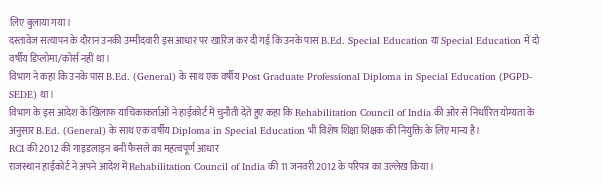लिए बुलाया गया।
दस्तावेज सत्यापन के दौरान उनकी उम्मीदवारी इस आधार पर खारिज कर दी गई कि उनके पास B.Ed. Special Education या Special Education में दो वर्षीय डिप्लोमा/कोर्स नहीं था।
विभाग ने कहा कि उनके पास B.Ed. (General) के साथ एक वर्षीय Post Graduate Professional Diploma in Special Education (PGPD-SEDE) था।
विभाग के इस आदेश के खिलाफ याचिकाकर्ताओं ने हाईकोर्ट में चुनौती देते हुए कहा कि Rehabilitation Council of India की ओर से निर्धारित योग्यता के अनुसार B.Ed. (General) के साथ एक वर्षीय Diploma in Special Education भी विशेष शिक्षा शिक्षक की नियुक्ति के लिए मान्य है।
RCI की 2012 की गाइडलाइन बनी फैसले का महत्वपूर्ण आधार
राजस्थान हाईकोर्ट ने अपने आदेश में Rehabilitation Council of India की 11 जनवरी 2012 के परिपत्र का उल्लेख किया।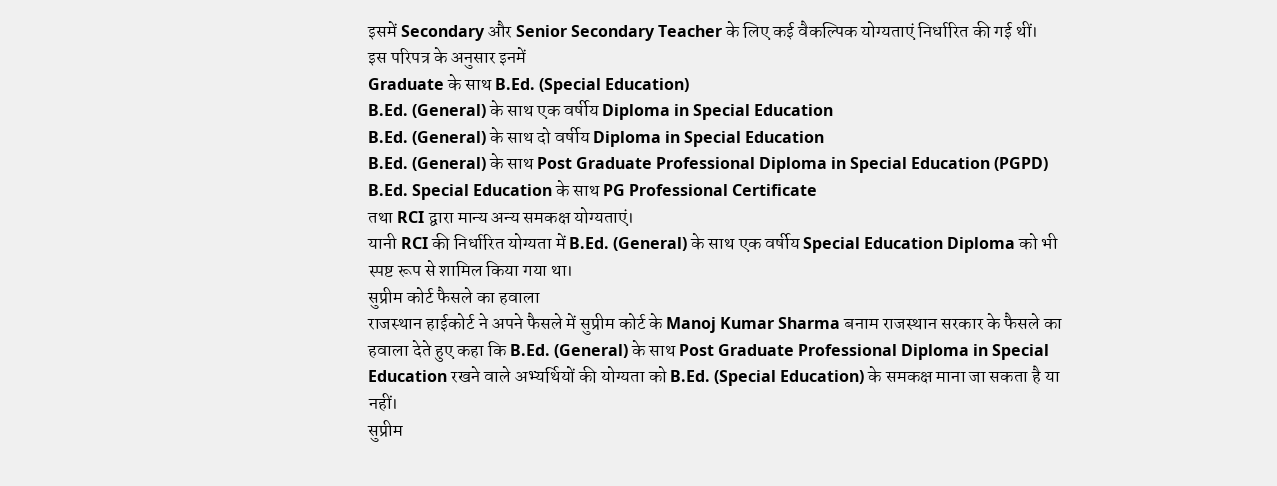इसमें Secondary और Senior Secondary Teacher के लिए कई वैकल्पिक योग्यताएं निर्धारित की गई थीं।
इस परिपत्र के अनुसार इनमें
Graduate के साथ B.Ed. (Special Education)
B.Ed. (General) के साथ एक वर्षीय Diploma in Special Education
B.Ed. (General) के साथ दो वर्षीय Diploma in Special Education
B.Ed. (General) के साथ Post Graduate Professional Diploma in Special Education (PGPD)
B.Ed. Special Education के साथ PG Professional Certificate
तथा RCI द्वारा मान्य अन्य समकक्ष योग्यताएं।
यानी RCI की निर्धारित योग्यता में B.Ed. (General) के साथ एक वर्षीय Special Education Diploma को भी स्पष्ट रूप से शामिल किया गया था।
सुप्रीम कोर्ट फैसले का हवाला
राजस्थान हाईकोर्ट ने अपने फैसले में सुप्रीम कोर्ट के Manoj Kumar Sharma बनाम राजस्थान सरकार के फैसले का हवाला देते हुए कहा कि B.Ed. (General) के साथ Post Graduate Professional Diploma in Special Education रखने वाले अभ्यर्थियों की योग्यता को B.Ed. (Special Education) के समकक्ष माना जा सकता है या नहीं।
सुप्रीम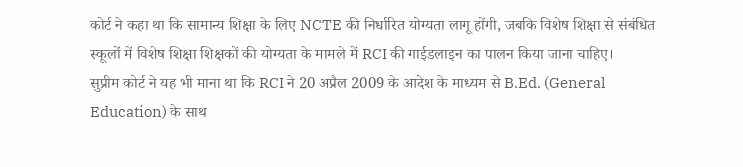कोर्ट ने कहा था कि सामान्य शिक्षा के लिए NCTE की निर्धारित योग्यता लागू होंगी, जबकि विशेष शिक्षा से संबंधित स्कूलों में विशेष शिक्षा शिक्षकों की योग्यता के मामले में RCI की गाईडलाइन का पालन किया जाना चाहिए।
सुप्रीम कोर्ट ने यह भी माना था कि RCI ने 20 अप्रैल 2009 के आदेश के माध्यम से B.Ed. (General Education) के साथ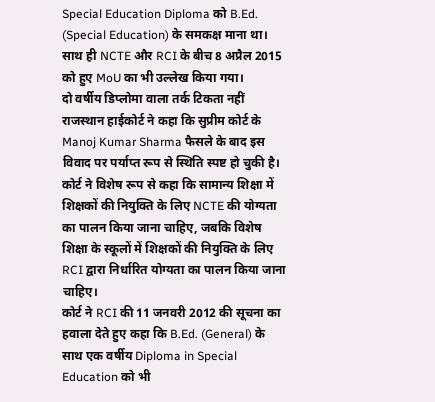Special Education Diploma को B.Ed. (Special Education) के समकक्ष माना था। साथ ही NCTE और RCI के बीच 8 अप्रैल 2015 को हुए MoU का भी उल्लेख किया गया।
दो वर्षीय डिप्लोमा वाला तर्क टिकता नहीं
राजस्थान हाईकोर्ट ने कहा कि सुप्रीम कोर्ट के Manoj Kumar Sharma फैसले के बाद इस विवाद पर पर्याप्त रूप से स्थिति स्पष्ट हो चुकी है।
कोर्ट ने विशेष रूप से कहा कि सामान्य शिक्षा में शिक्षकों की नियुक्ति के लिए NCTE की योग्यता का पालन किया जाना चाहिए, जबकि विशेष शिक्षा के स्कूलों में शिक्षकों की नियुक्ति के लिए RCI द्वारा निर्धारित योग्यता का पालन किया जाना चाहिए।
कोर्ट ने RCI की 11 जनवरी 2012 की सूचना का हवाला देते हुए कहा कि B.Ed. (General) के साथ एक वर्षीय Diploma in Special Education को भी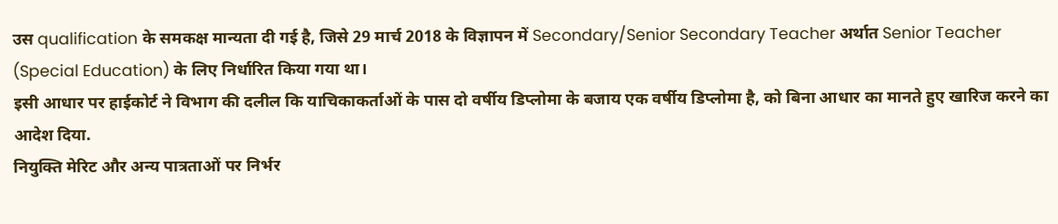उस qualification के समकक्ष मान्यता दी गई है, जिसे 29 मार्च 2018 के विज्ञापन में Secondary/Senior Secondary Teacher अर्थात Senior Teacher (Special Education) के लिए निर्धारित किया गया था।
इसी आधार पर हाईकोर्ट ने विभाग की दलील कि याचिकाकर्ताओं के पास दो वर्षीय डिप्लोमा के बजाय एक वर्षीय डिप्लोमा है, को बिना आधार का मानते हुए खारिज करने का आदेश दिया.
नियुक्ति मेरिट और अन्य पात्रताओं पर निर्भर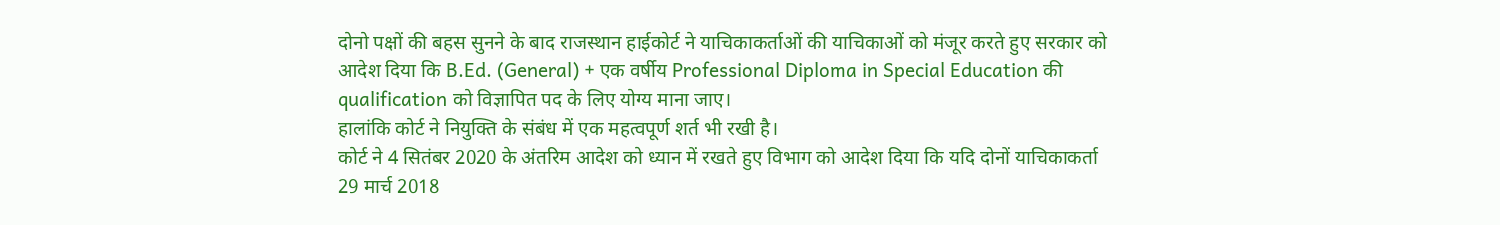दोनो पक्षों की बहस सुनने के बाद राजस्थान हाईकोर्ट ने याचिकाकर्ताओं की याचिकाओं को मंजूर करते हुए सरकार को आदेश दिया कि B.Ed. (General) + एक वर्षीय Professional Diploma in Special Education की qualification को विज्ञापित पद के लिए योग्य माना जाए।
हालांकि कोर्ट ने नियुक्ति के संबंध में एक महत्वपूर्ण शर्त भी रखी है।
कोर्ट ने 4 सितंबर 2020 के अंतरिम आदेश को ध्यान में रखते हुए विभाग को आदेश दिया कि यदि दोनों याचिकाकर्ता 29 मार्च 2018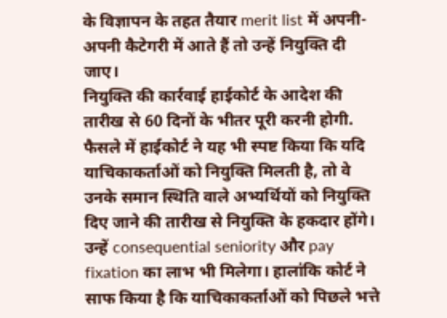के विज्ञापन के तहत तैयार merit list में अपनी-अपनी कैटेगरी में आते हैं तो उन्हें नियुक्ति दी जाए।
नियुक्ति की कार्रवाई हाईकोर्ट के आदेश की तारीख से 60 दिनों के भीतर पूरी करनी होगी.
फैसले में हाईकोर्ट ने यह भी स्पष्ट किया कि यदि याचिकाकर्ताओं को नियुक्ति मिलती है, तो वे उनके समान स्थिति वाले अभ्यर्थियों को नियुक्ति दिए जाने की तारीख से नियुक्ति के हकदार होंगे।
उन्हें consequential seniority और pay fixation का लाभ भी मिलेगा। हालांकि कोर्ट ने साफ किया है कि याचिकाकर्ताओं को पिछले भत्ते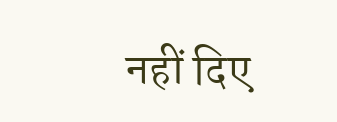नहीं दिए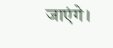जाएंगे।